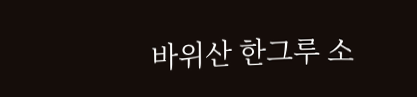바위산 한그루 소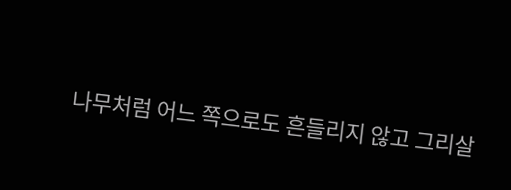나무처럼 어느 쪽으로도 흔들리지 않고 그리살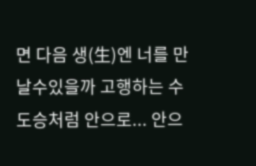면 다음 생(生)엔 너를 만날수있을까 고행하는 수도승처럼 안으로... 안으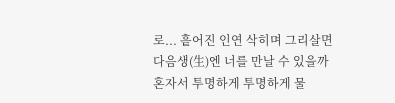로... 흩어진 인연 삭히며 그리살면 다음생(生)엔 너를 만날 수 있을까 혼자서 투명하게 투명하게 물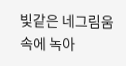빛같은 네그림움 속에 녹아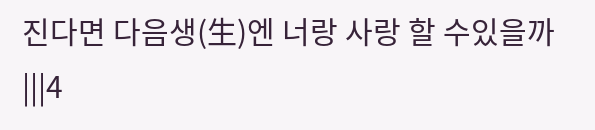진다면 다음생(生)엔 너랑 사랑 할 수있을까 |||4